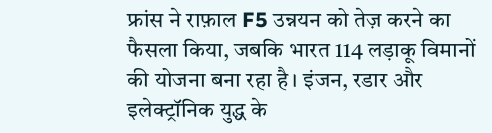फ्रांस ने राफ़ाल F5 उन्नयन को तेज़ करने का फैसला किया, जबकि भारत 114 लड़ाकू विमानों की योजना बना रहा है। इंजन, रडार और इलेक्ट्रॉनिक युद्ध के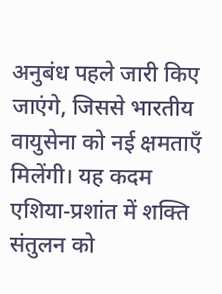अनुबंध पहले जारी किए जाएंगे, जिससे भारतीय वायुसेना को नई क्षमताएँ मिलेंगी। यह कदम एशिया‑प्रशांत में शक्ति संतुलन को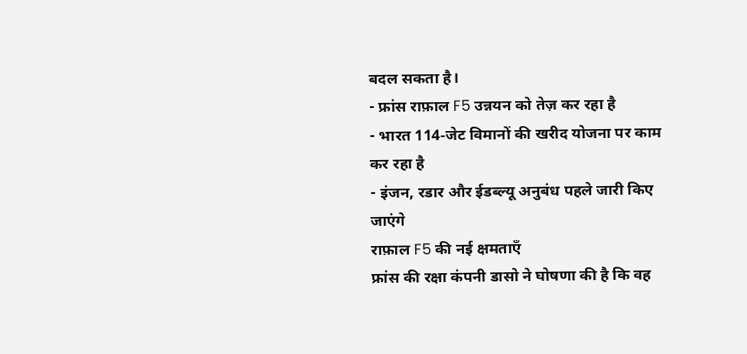बदल सकता है।
- फ्रांस राफ़ाल F5 उन्नयन को तेज़ कर रहा है
- भारत 114‑जेट विमानों की खरीद योजना पर काम कर रहा है
- इंजन, रडार और ईडब्ल्यू अनुबंध पहले जारी किए जाएंगे
राफ़ाल F5 की नई क्षमताएँ
फ्रांस की रक्षा कंपनी डासो ने घोषणा की है कि वह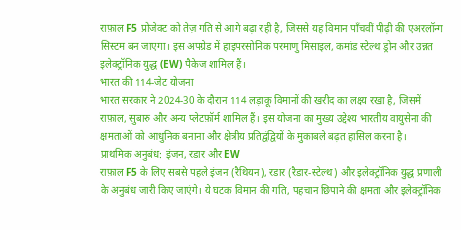राफ़ाल F5 प्रोजेक्ट को तेज़ गति से आगे बढ़ा रही है, जिससे यह विमान पाँचवीं पीढ़ी की एअरलॉन्ग सिस्टम बन जाएगा। इस अपग्रेड में हाइपरसोनिक परमाणु मिसाइल, कमांड स्टेल्थ ड्रोन और उन्नत इलेक्ट्रॉनिक युद्ध (EW) पैकेज शामिल हैं।
भारत की 114‑जेट योजना
भारत सरकार ने 2024‑30 के दौरान 114 लड़ाकू विमानों की खरीद का लक्ष्य रखा है, जिसमें राफ़ाल, सुबारु और अन्य प्लेटफ़ॉर्म शामिल हैं। इस योजना का मुख्य उद्देश्य भारतीय वायुसेना की क्षमताओं को आधुनिक बनाना और क्षेत्रीय प्रतिद्वंद्वियों के मुकाबले बढ़त हासिल करना है।
प्राथमिक अनुबंध: इंजन, रडार और EW
राफ़ाल F5 के लिए सबसे पहले इंजन (रैथियन), रडार (रैडार-स्टेल्थ) और इलेक्ट्रॉनिक युद्ध प्रणाली के अनुबंध जारी किए जाएंगे। ये घटक विमान की गति, पहचान छिपाने की क्षमता और इलेक्ट्रॉनिक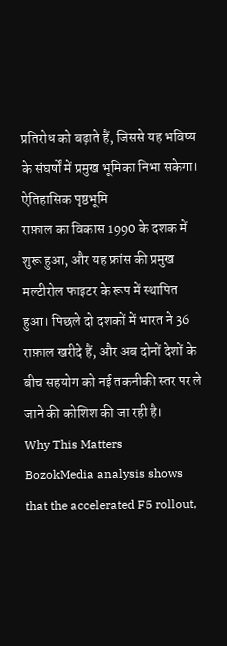प्रतिरोध को बढ़ाते हैं, जिससे यह भविष्य के संघर्षों में प्रमुख भूमिका निभा सकेगा।
ऐतिहासिक पृष्ठभूमि
राफ़ाल का विकास 1990 के दशक में शुरू हुआ, और यह फ्रांस की प्रमुख मल्टीरोल फाइटर के रूप में स्थापित हुआ। पिछले दो दशकों में भारत ने 36 राफ़ाल खरीदे हैं, और अब दोनों देशों के बीच सहयोग को नई तकनीकी स्तर पर ले जाने की कोशिश की जा रही है।
Why This Matters
BozokMedia analysis shows that the accelerated F5 rollout,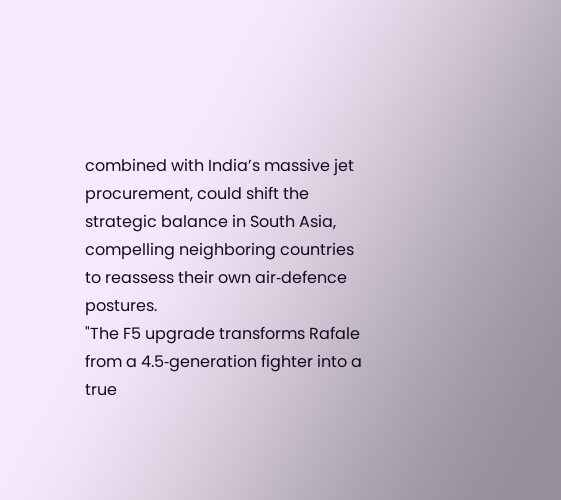combined with India’s massive jet procurement, could shift the strategic balance in South Asia, compelling neighboring countries to reassess their own air‑defence postures.
"The F5 upgrade transforms Rafale from a 4.5‑generation fighter into a true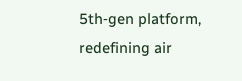5th‑gen platform, redefining air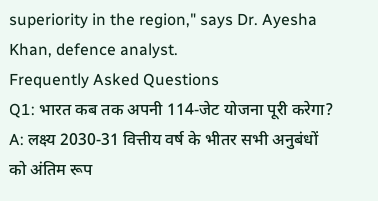superiority in the region," says Dr. Ayesha Khan, defence analyst.
Frequently Asked Questions
Q1: भारत कब तक अपनी 114‑जेट योजना पूरी करेगा?
A: लक्ष्य 2030‑31 वित्तीय वर्ष के भीतर सभी अनुबंधों को अंतिम रूप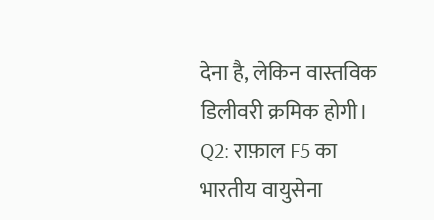देना है, लेकिन वास्तविक डिलीवरी क्रमिक होगी।
Q2: राफ़ाल F5 का भारतीय वायुसेना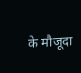के मौजूदा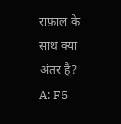राफ़ाल के साथ क्या अंतर है?
A: F5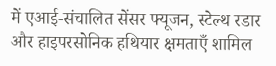में एआई‑संचालित सेंसर फ्यूजन, स्टेल्थ रडार और हाइपरसोनिक हथियार क्षमताएँ शामिल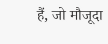हैं, जो मौजूदा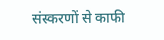संस्करणों से काफी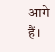आगे हैं।